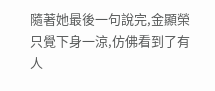隨著她最後一句說完,金顯榮只覺下身一涼,仿佛看到了有人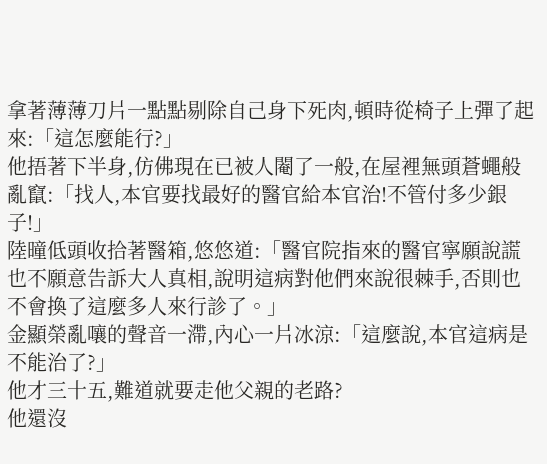拿著薄薄刀片一點點剔除自己身下死肉,頓時從椅子上彈了起來:「這怎麼能行?」
他捂著下半身,仿佛現在已被人閹了一般,在屋裡無頭蒼蠅般亂竄:「找人,本官要找最好的醫官給本官治!不管付多少銀子!」
陸曈低頭收拾著醫箱,悠悠道:「醫官院指來的醫官寧願說謊也不願意告訴大人真相,說明這病對他們來說很棘手,否則也不會換了這麼多人來行診了。」
金顯榮亂嚷的聲音一滯,內心一片冰涼:「這麼說,本官這病是不能治了?」
他才三十五,難道就要走他父親的老路?
他還沒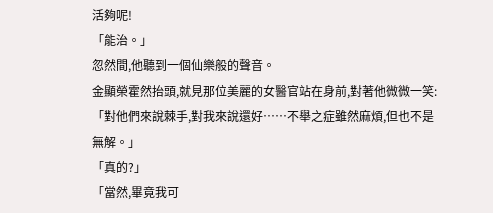活夠呢!
「能治。」
忽然間,他聽到一個仙樂般的聲音。
金顯榮霍然抬頭,就見那位美麗的女醫官站在身前,對著他微微一笑:「對他們來說棘手,對我來說還好……不舉之症雖然麻煩,但也不是無解。」
「真的?」
「當然,畢竟我可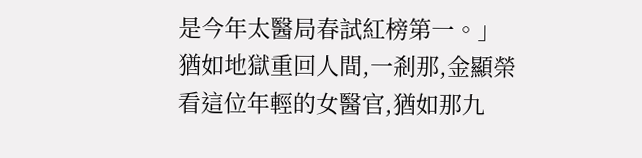是今年太醫局春試紅榜第一。」
猶如地獄重回人間,一剎那,金顯榮看這位年輕的女醫官,猶如那九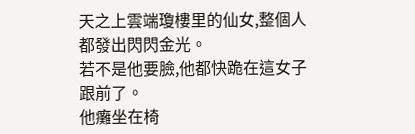天之上雲端瓊樓里的仙女,整個人都發出閃閃金光。
若不是他要臉,他都快跪在這女子跟前了。
他癱坐在椅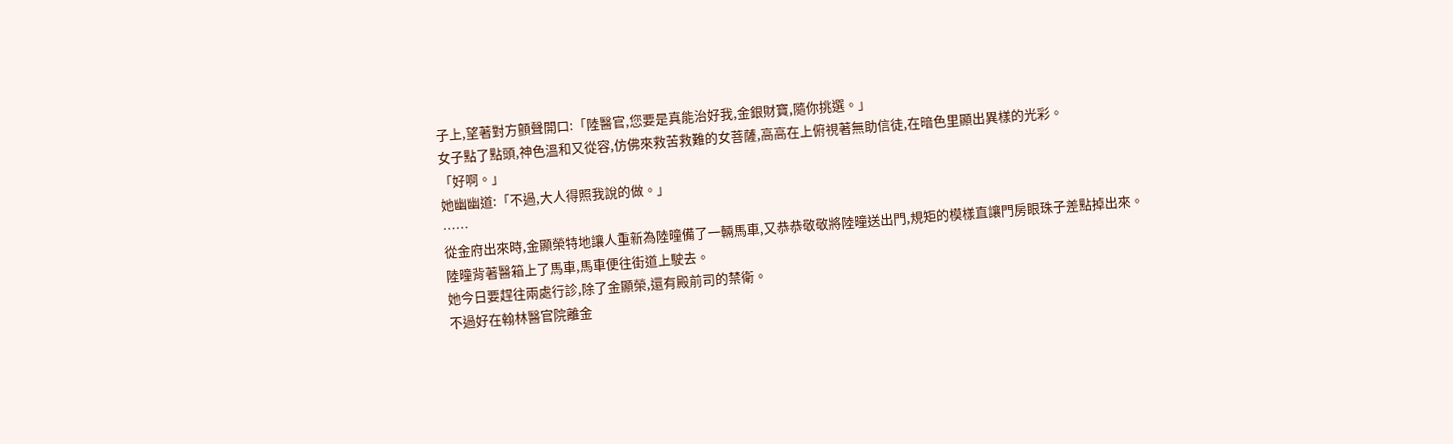子上,望著對方顫聲開口:「陸醫官,您要是真能治好我,金銀財寶,隨你挑選。」
女子點了點頭,神色溫和又從容,仿佛來救苦救難的女菩薩,高高在上俯視著無助信徒,在暗色里顯出異樣的光彩。
「好啊。」
她幽幽道:「不過,大人得照我說的做。」
……
從金府出來時,金顯榮特地讓人重新為陸曈備了一輛馬車,又恭恭敬敬將陸曈送出門,規矩的模樣直讓門房眼珠子差點掉出來。
陸曈背著醫箱上了馬車,馬車便往街道上駛去。
她今日要趕往兩處行診,除了金顯榮,還有殿前司的禁衛。
不過好在翰林醫官院離金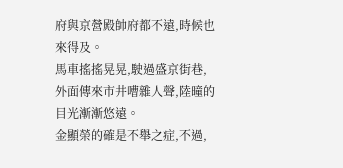府與京營殿帥府都不遠,時候也來得及。
馬車搖搖晃晃,駛過盛京街巷,外面傳來市井嘈雜人聲,陸曈的目光漸漸悠遠。
金顯榮的確是不舉之症,不過,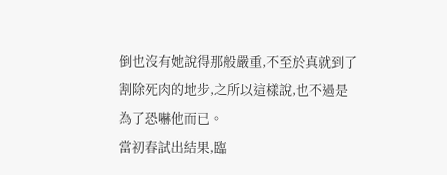倒也沒有她說得那般嚴重,不至於真就到了割除死肉的地步,之所以這樣說,也不過是為了恐嚇他而已。
當初春試出結果,臨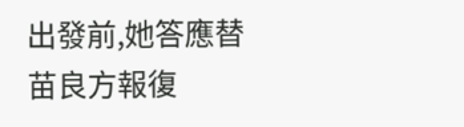出發前,她答應替苗良方報復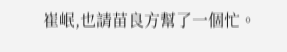崔岷,也請苗良方幫了一個忙。